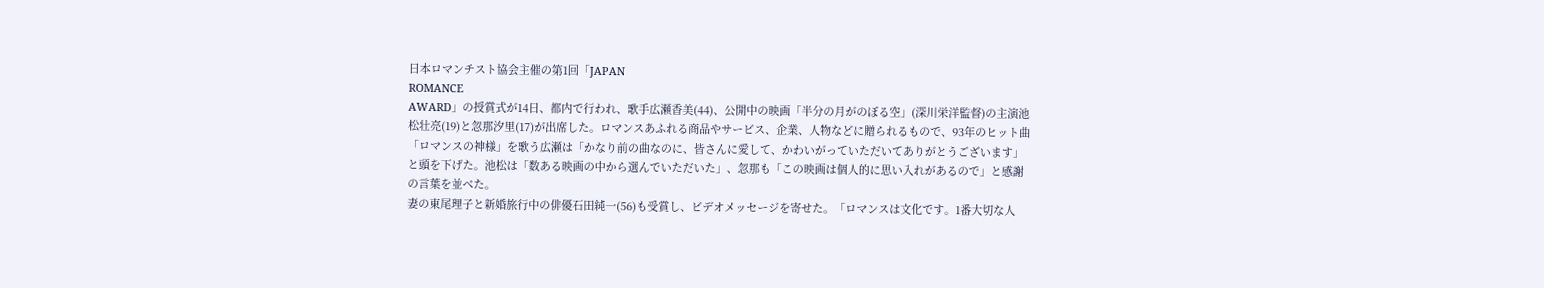日本ロマンチスト協会主催の第1回「JAPAN
ROMANCE
AWARD」の授賞式が14日、都内で行われ、歌手広瀬香美(44)、公開中の映画「半分の月がのぼる空」(深川栄洋監督)の主演池松壮亮(19)と忽那汐里(17)が出席した。ロマンスあふれる商品やサービス、企業、人物などに贈られるもので、93年のヒット曲「ロマンスの神様」を歌う広瀬は「かなり前の曲なのに、皆さんに愛して、かわいがっていただいてありがとうございます」と頭を下げた。池松は「数ある映画の中から選んでいただいた」、忽那も「この映画は個人的に思い入れがあるので」と感謝の言葉を並べた。
妻の東尾理子と新婚旅行中の俳優石田純一(56)も受賞し、ビデオメッセージを寄せた。「ロマンスは文化です。1番大切な人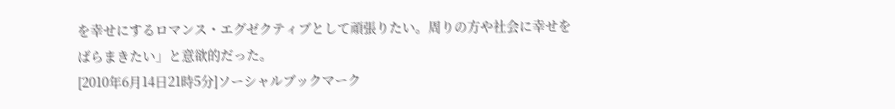を幸せにするロマンス・エグゼクティブとして頑張りたい。周りの方や社会に幸せをばらまきたい」と意欲的だった。
[2010年6月14日21時5分]ソーシャルブックマーク